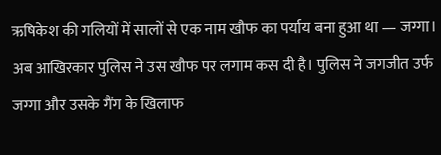ऋषिकेश की गलियों में सालों से एक नाम खौफ का पर्याय बना हुआ था — जग्गा। अब आखिरकार पुलिस ने उस खौफ पर लगाम कस दी है। पुलिस ने जगजीत उर्फ जग्गा और उसके गैंग के खिलाफ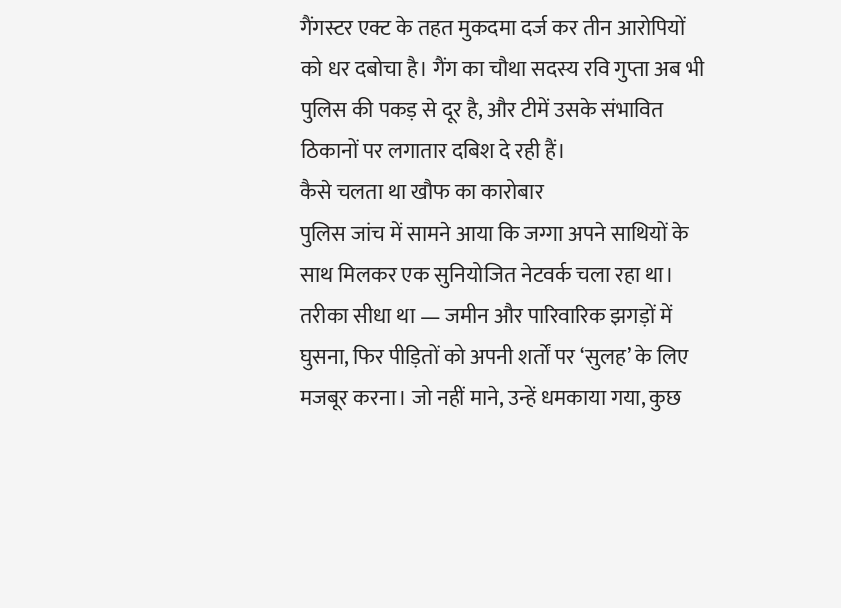गैंगस्टर एक्ट के तहत मुकदमा दर्ज कर तीन आरोपियों को धर दबोचा है। गैंग का चौथा सदस्य रवि गुप्ता अब भी पुलिस की पकड़ से दूर है, और टीमें उसके संभावित ठिकानों पर लगातार दबिश दे रही हैं।
कैसे चलता था खौफ का कारोबार
पुलिस जांच में सामने आया कि जग्गा अपने साथियों के साथ मिलकर एक सुनियोजित नेटवर्क चला रहा था। तरीका सीधा था — जमीन और पारिवारिक झगड़ों में घुसना, फिर पीड़ितों को अपनी शर्तों पर ‘सुलह’ के लिए मजबूर करना। जो नहीं माने, उन्हें धमकाया गया, कुछ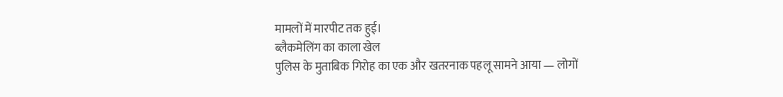मामलों में मारपीट तक हुई।
ब्लैकमेलिंग का काला खेल
पुलिस के मुताबिक गिरोह का एक और खतरनाक पहलू सामने आया — लोगों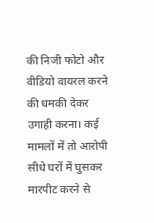की निजी फोटो और वीडियो वायरल करने की धमकी देकर उगाही करना। कई मामलों में तो आरोपी सीधे घरों में घुसकर मारपीट करने से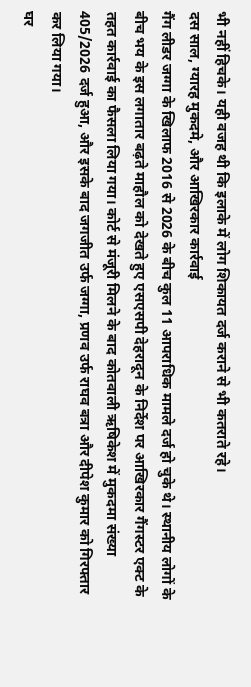भी नहीं हिचके। यही वजह थी कि इलाके में लोग शिकायत दर्ज कराने से भी कतराते रहे।
दस साल, ग्यारह मुकदमे, और आखिरकार कार्रवाई
गैंग लीडर जग्गा के खिलाफ 2016 से 2026 के बीच कुल 11 आपराधिक मामले दर्ज हो चुके थे। स्थानीय लोगों के बीच भय के इस लगातार बढ़ते माहौल को देखते हुए एसएसपी देहरादून के निर्देश पर आखिरकार गैंगस्टर एक्ट के तहत कार्रवाई का फैसला लिया गया। कोर्ट से मंजूरी मिलने के बाद कोतवाली ऋषिकेश में मुकदमा संख्या 405/2026 दर्ज हुआ, और इसके बाद जगजीत उर्फ जग्गा, प्रणव उर्फ राघव बत्रा और दीपेश कुमार को गिरफ्तार कर लिया गया।
घर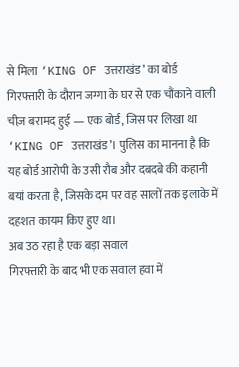से मिला ‘KING OF उत्तराखंड’ का बोर्ड
गिरफ्तारी के दौरान जग्गा के घर से एक चौंकाने वाली चीज़ बरामद हुई — एक बोर्ड, जिस पर लिखा था ‘KING OF उत्तराखंड’। पुलिस का मानना है कि यह बोर्ड आरोपी के उसी रौब और दबदबे की कहानी बयां करता है, जिसके दम पर वह सालों तक इलाके में दहशत कायम किए हुए था।
अब उठ रहा है एक बड़ा सवाल
गिरफ्तारी के बाद भी एक सवाल हवा में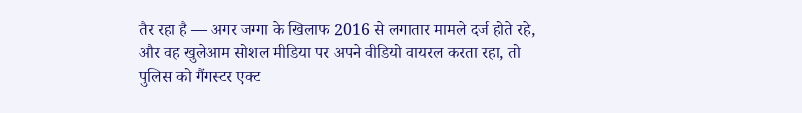तैर रहा है — अगर जग्गा के खिलाफ 2016 से लगातार मामले दर्ज होते रहे, और वह खुलेआम सोशल मीडिया पर अपने वीडियो वायरल करता रहा, तो पुलिस को गैंगस्टर एक्ट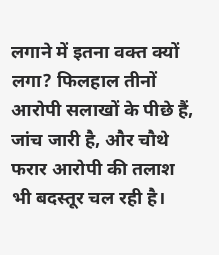लगाने में इतना वक्त क्यों लगा? फिलहाल तीनों आरोपी सलाखों के पीछे हैं, जांच जारी है, और चौथे फरार आरोपी की तलाश भी बदस्तूर चल रही है।